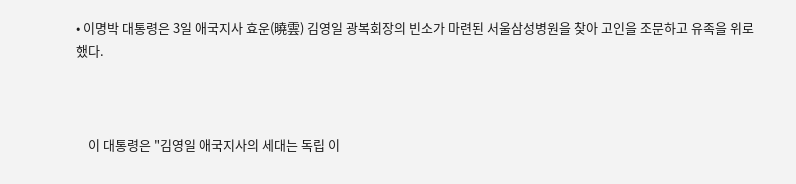• 이명박 대통령은 3일 애국지사 효운(曉雲) 김영일 광복회장의 빈소가 마련된 서울삼성병원을 찾아 고인을 조문하고 유족을 위로했다.



    이 대통령은 "김영일 애국지사의 세대는 독립 이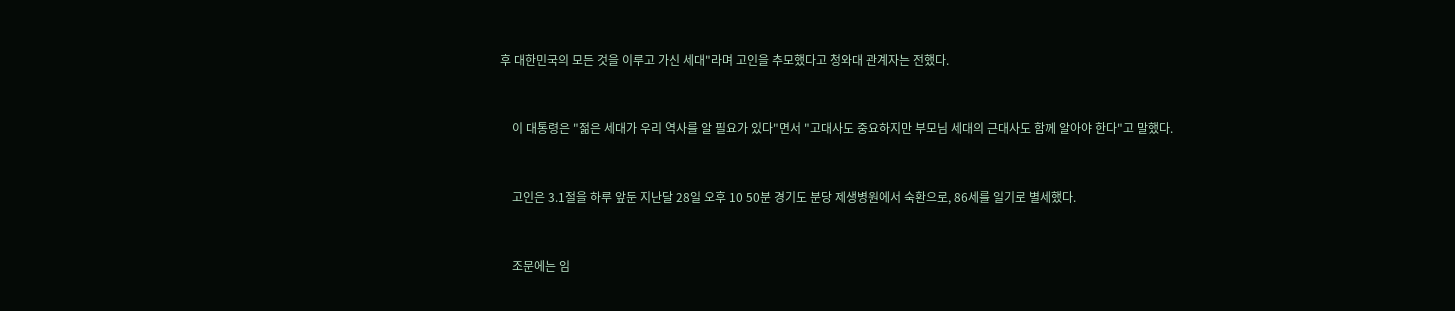후 대한민국의 모든 것을 이루고 가신 세대"라며 고인을 추모했다고 청와대 관계자는 전했다.



    이 대통령은 "젊은 세대가 우리 역사를 알 필요가 있다"면서 "고대사도 중요하지만 부모님 세대의 근대사도 함께 알아야 한다"고 말했다.



    고인은 3.1절을 하루 앞둔 지난달 28일 오후 10 50분 경기도 분당 제생병원에서 숙환으로, 86세를 일기로 별세했다.



    조문에는 임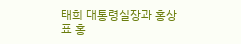태희 대통령실장과 홍상표 홍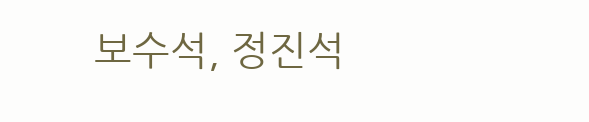보수석, 정진석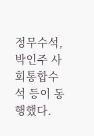정무수석, 박인주 사회통합수석 등이 동행했다.